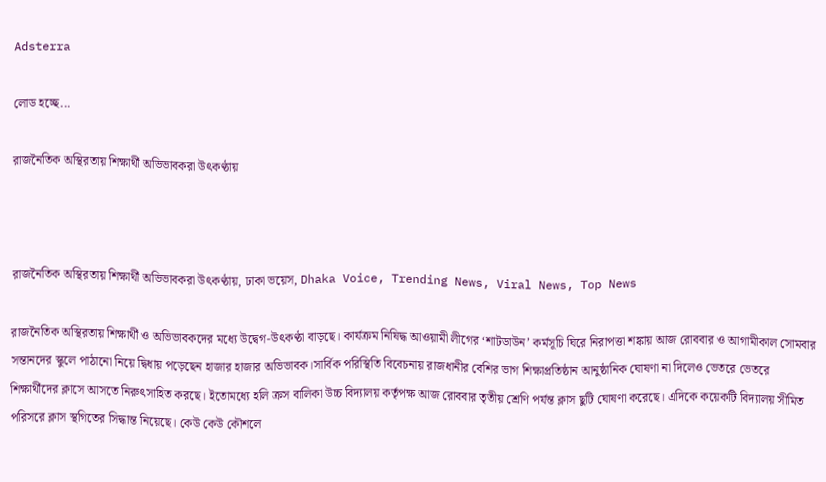Adsterra

লোড হচ্ছে...

রাজনৈতিক অস্থিরতায় শিক্ষার্থী অভিভাবকরা উৎকণ্ঠায়



রাজনৈতিক অস্থিরতায় শিক্ষার্থী অভিভাবকরা উৎকণ্ঠায়, ঢাকা ভয়েস, Dhaka Voice, Trending News, Viral News, Top News

রাজনৈতিক অস্থিরতায় শিক্ষার্থী ও অভিভাবকদের মধ্যে উদ্বেগ-উৎকণ্ঠা বাড়ছে। কার্যক্রম নিষিদ্ধ আওয়ামী লীগের ‘শাটডাউন’ কর্মসূচি ঘিরে নিরাপত্তা শঙ্কায় আজ রোববার ও আগামীকাল সোমবার সন্তানদের স্কুলে পাঠানো নিয়ে দ্বিধায় পড়েছেন হাজার হাজার অভিভাবক।সার্বিক পরিস্থিতি বিবেচনায় রাজধানীর বেশির ভাগ শিক্ষাপ্রতিষ্ঠান আনুষ্ঠানিক ঘোষণা না দিলেও ভেতরে ভেতরে শিক্ষার্থীদের ক্লাসে আসতে নিরুৎসাহিত করছে। ইতোমধ্যে হলি ক্রস বালিকা উচ্চ বিদ্যালয় কর্তৃপক্ষ আজ রোববার তৃতীয় শ্রেণি পর্যন্ত ক্লাস ছুটি ঘোষণা করেছে। এদিকে কয়েকটি বিদ্যালয় সীমিত পরিসরে ক্লাস স্থগিতের সিদ্ধান্ত নিয়েছে। কেউ কেউ কৌশলে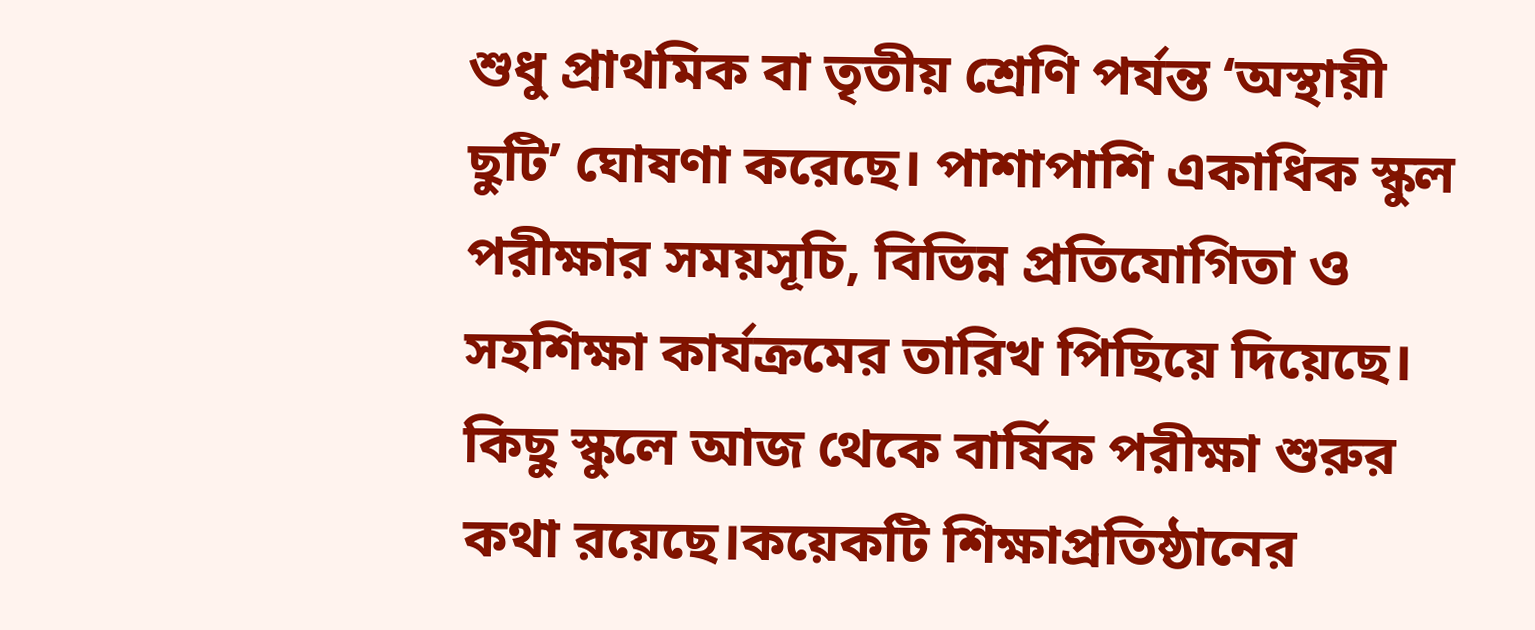শুধু প্রাথমিক বা তৃতীয় শ্রেণি পর্যন্ত ‘অস্থায়ী ছুটি’ ঘোষণা করেছে। পাশাপাশি একাধিক স্কুল পরীক্ষার সময়সূচি, বিভিন্ন প্রতিযোগিতা ও সহশিক্ষা কার্যক্রমের তারিখ পিছিয়ে দিয়েছে। কিছু স্কুলে আজ থেকে বার্ষিক পরীক্ষা শুরুর কথা রয়েছে।কয়েকটি শিক্ষাপ্রতিষ্ঠানের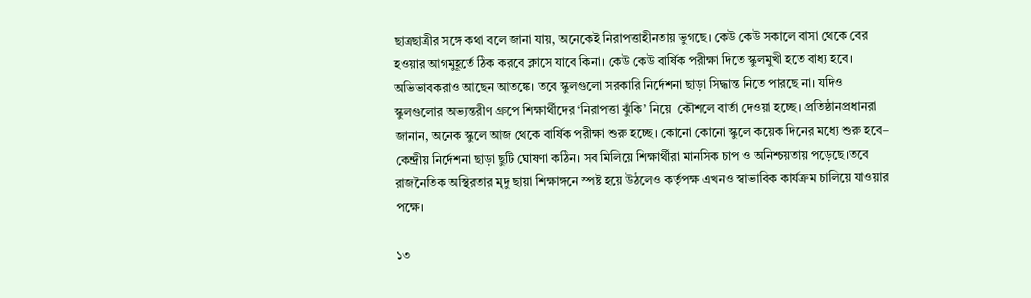ছাত্রছাত্রীর সঙ্গে কথা বলে জানা যায়, অনেকেই নিরাপত্তাহীনতায় ভুগছে। কেউ কেউ সকালে বাসা থেকে বের হওয়ার আগমুহূর্তে ঠিক করবে ক্লাসে যাবে কিনা। কেউ কেউ বার্ষিক পরীক্ষা দিতে স্কুলমুখী হতে বাধ্য হবে। অভিভাবকরাও আছেন আতঙ্কে। তবে স্কুলগুলো সরকারি নির্দেশনা ছাড়া সিদ্ধান্ত নিতে পারছে না। যদিও স্কুলগুলোর অভ্যন্তরীণ গ্রুপে শিক্ষার্থীদের ‘নিরাপত্তা ঝুঁকি’ নিয়ে  কৌশলে বার্তা দেওয়া হচ্ছে। প্রতিষ্ঠানপ্রধানরা জানান, অনেক স্কুলে আজ থেকে বার্ষিক পরীক্ষা শুরু হচ্ছে। কোনো কোনো স্কুলে কয়েক দিনের মধ্যে শুরু হবে– কেন্দ্রীয় নির্দেশনা ছাড়া ছুটি ঘোষণা কঠিন। সব মিলিয়ে শিক্ষার্থীরা মানসিক চাপ ও অনিশ্চয়তায় পড়েছে।তবে রাজনৈতিক অস্থিরতার মৃদু ছায়া শিক্ষাঙ্গনে স্পষ্ট হয়ে উঠলেও কর্তৃপক্ষ এখনও স্বাভাবিক কার্যক্রম চালিয়ে যাওয়ার পক্ষে।

১৩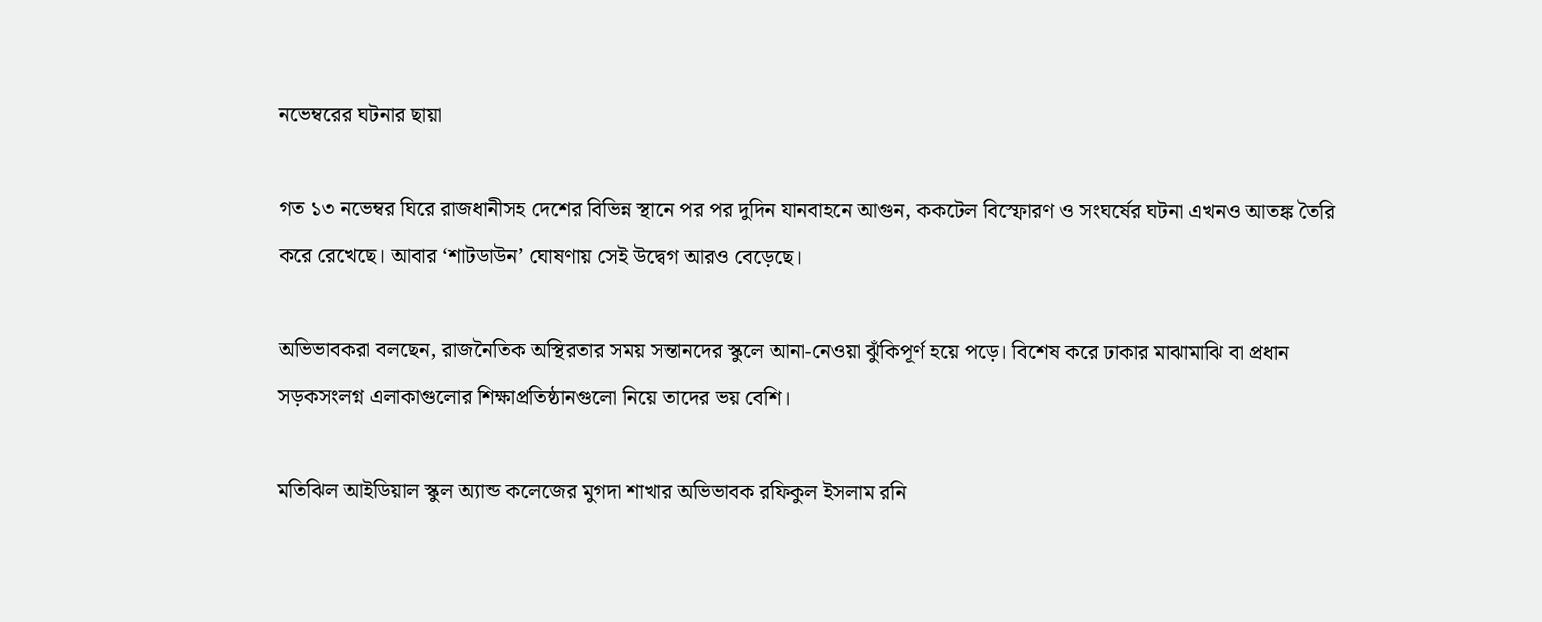নভেম্বরের ঘটনার ছায়া

গত ১৩ নভেম্বর ঘিরে রাজধানীসহ দেশের বিভিন্ন স্থানে পর পর দুদিন যানবাহনে আগুন, ককটেল বিস্ফোরণ ও সংঘর্ষের ঘটনা এখনও আতঙ্ক তৈরি করে রেখেছে। আবার ‘শাটডাউন’ ঘোষণায় সেই উদ্বেগ আরও বেড়েছে।

অভিভাবকরা বলছেন, রাজনৈতিক অস্থিরতার সময় সন্তানদের স্কুলে আনা-নেওয়া ঝুঁকিপূর্ণ হয়ে পড়ে। বিশেষ করে ঢাকার মাঝামাঝি বা প্রধান সড়কসংলগ্ন এলাকাগুলোর শিক্ষাপ্রতিষ্ঠানগুলো নিয়ে তাদের ভয় বেশি।

মতিঝিল আইডিয়াল স্কুল অ্যান্ড কলেজের মুগদা শাখার অভিভাবক রফিকুল ইসলাম রনি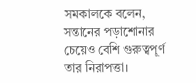সমকালকে বলেন, সন্তানের পড়াশোনার চেয়েও বেশি গুরুত্বপূর্ণ তার নিরাপত্তা।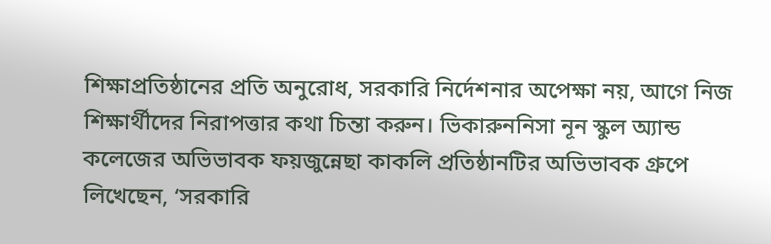শিক্ষাপ্রতিষ্ঠানের প্রতি অনুরোধ, সরকারি নির্দেশনার অপেক্ষা নয়, আগে নিজ শিক্ষার্থীদের নিরাপত্তার কথা চিন্তা করুন। ভিকারুননিসা নূন স্কুল অ্যান্ড কলেজের অভিভাবক ফয়জুন্নেছা কাকলি প্রতিষ্ঠানটির অভিভাবক গ্রুপে লিখেছেন, ‘সরকারি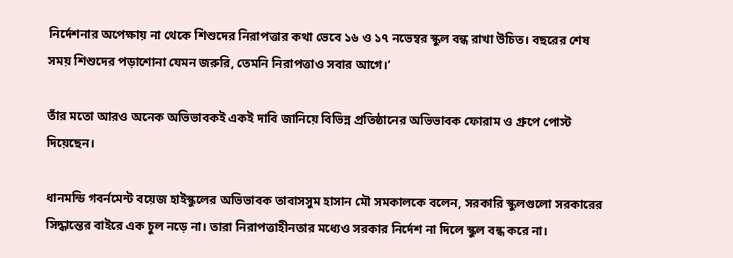নির্দেশনার অপেক্ষায় না থেকে শিশুদের নিরাপত্তার কথা ভেবে ১৬ ও ১৭ নভেম্বর স্কুল বন্ধ রাখা উচিত। বছরের শেষ সময় শিশুদের পড়াশোনা যেমন জরুরি, তেমনি নিরাপত্তাও সবার আগে।’

তাঁর মতো আরও অনেক অভিভাবকই একই দাবি জানিয়ে বিভিন্ন প্রতিষ্ঠানের অভিভাবক ফোরাম ও গ্রুপে পোস্ট দিয়েছেন।

ধানমন্ডি গবর্নমেন্ট বয়েজ হাইস্কুলের অভিভাবক তাবাসসুম হাসান মৌ সমকালকে বলেন, সরকারি স্কুলগুলো সরকারের সিদ্ধান্তের বাইরে এক চুল নড়ে না। তারা নিরাপত্তাহীনতার মধ্যেও সরকার নির্দেশ না দিলে স্কুল বন্ধ করে না।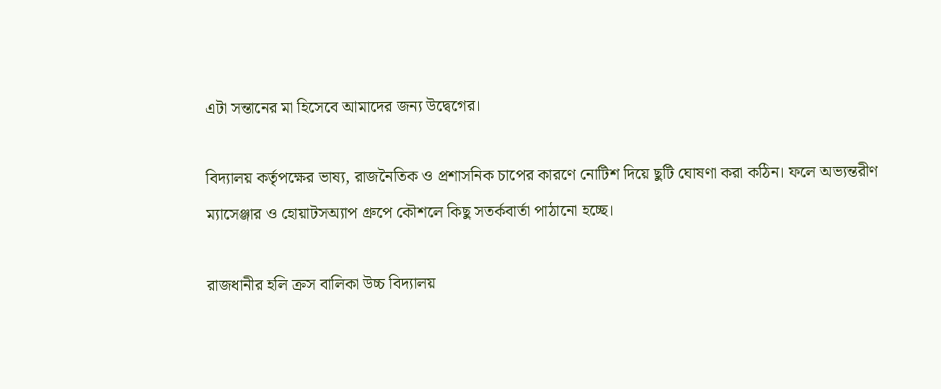এটা সন্তানের মা হিসেবে আমাদের জন্য উদ্বেগের।

বিদ্যালয় কর্তৃপক্ষের ভাষ্য, রাজনৈতিক ও প্রশাসনিক চাপের কারণে নোটিশ দিয়ে ছুটি ঘোষণা করা কঠিন। ফলে অভ্যন্তরীণ ম্যাসেঞ্জার ও হোয়াটসঅ্যাপ গ্রুপে কৌশলে কিছু সতর্কবার্তা পাঠানো হচ্ছে।

রাজধানীর হলি ক্রস বালিকা উচ্চ বিদ্যালয়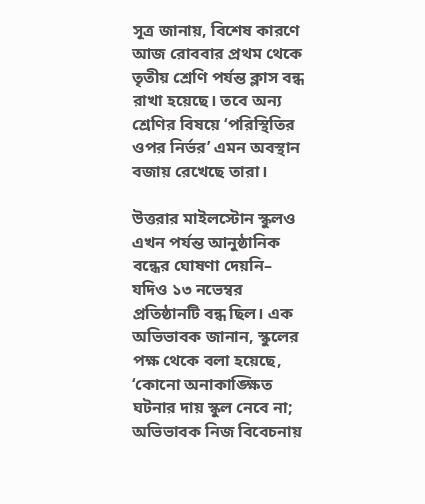সূত্র জানায়, বিশেষ কারণে আজ রোববার প্রথম থেকে তৃতীয় শ্রেণি পর্যন্ত ক্লাস বন্ধ রাখা হয়েছে। তবে অন্য শ্রেণির বিষয়ে ‘পরিস্থিতির ওপর নির্ভর’ এমন অবস্থান বজায় রেখেছে তারা।

উত্তরার মাইলস্টোন স্কুলও এখন পর্যন্ত আনুষ্ঠানিক বন্ধের ঘোষণা দেয়নি– যদিও ১৩ নভেম্বর প্রতিষ্ঠানটি বন্ধ ছিল। এক অভিভাবক জানান, স্কুলের পক্ষ থেকে বলা হয়েছে, ‘কোনো অনাকাঙ্ক্ষিত ঘটনার দায় স্কুল নেবে না; অভিভাবক নিজ বিবেচনায়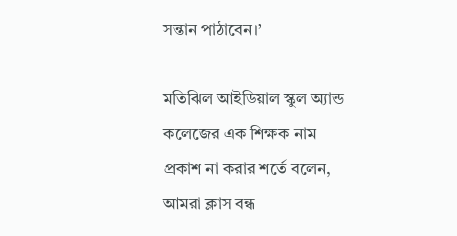সন্তান পাঠাবেন।’

মতিঝিল আইডিয়াল স্কুল অ্যান্ড কলেজের এক শিক্ষক নাম প্রকাশ না করার শর্তে বলেন, আমরা ক্লাস বন্ধ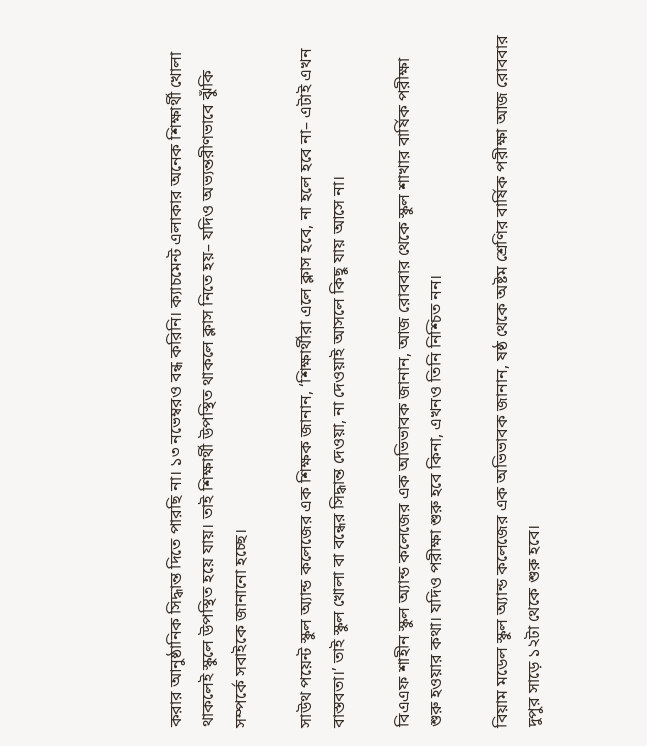করার আনুষ্ঠানিক সিদ্ধান্ত দিতে পারছি না। ১৩ নভেম্বরও বন্ধ করিনি। ক্যাচমেন্ট এলাকার অনেক শিক্ষার্থী খোলা থাকলেই স্কুলে উপস্থিত হয়ে যায়। তাই শিক্ষার্থী উপস্থিত থাকলে ক্লাস নিতে হয়– যদিও অভ্যন্তরীণভাবে ঝুঁকি সম্পর্কে সবাইকে জানানো হচ্ছে।

সাউথ পয়েন্ট স্কুল অ্যান্ড কলেজের এক শিক্ষক জানান, ‘শিক্ষার্থীরা এলে ক্লাস হবে, না হলে হবে না– এটাই এখন বাস্তবতা।’ তাই স্কুল খোলা বা বন্ধের সিদ্ধান্ত দেওয়া, না দেওয়াই আসলে কিছু যায় আসে না।

বিএএফ শাহীন স্কুল অ্যান্ড কলেজের এক অভিভাবক জানান, আজ রোববার থেকে স্কুল শাখার বার্ষিক পরীক্ষা শুরু হওয়ার কথা। যদিও পরীক্ষা শুরু হবে কিনা, এখনও তিনি নিশ্চিত নন।

বিয়াম মডেল স্কুল অ্যান্ড কলেজের এক অভিভাবক জানান, ষষ্ঠ থেকে অষ্টম শ্রেণির বার্ষিক পরীক্ষা আজ রোববার দুপুর সাড়ে ১২টা থেকে শুরু হবে।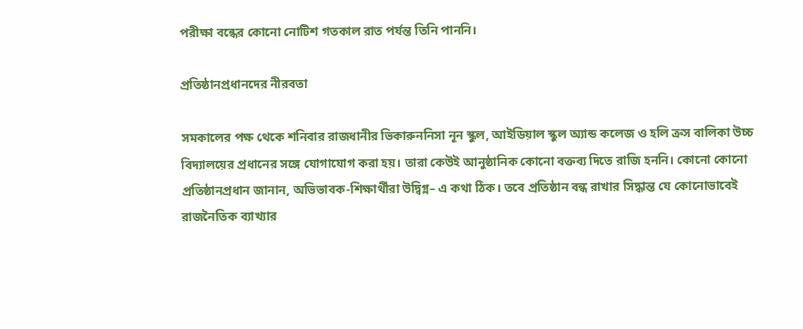পরীক্ষা বন্ধের কোনো নোটিশ গতকাল রাত পর্যন্ত তিনি পাননি।

প্রতিষ্ঠানপ্রধানদের নীরবতা

সমকালের পক্ষ থেকে শনিবার রাজধানীর ভিকারুননিসা নূন স্কুল, আইডিয়াল স্কুল অ্যান্ড কলেজ ও হলি ক্রস বালিকা উচ্চ বিদ্যালয়ের প্রধানের সঙ্গে যোগাযোগ করা হয়। তারা কেউই আনুষ্ঠানিক কোনো বক্তব্য দিতে রাজি হননি। কোনো কোনো প্রতিষ্ঠানপ্রধান জানান, অভিভাবক-শিক্ষার্থীরা উদ্বিগ্ন– এ কথা ঠিক। তবে প্রতিষ্ঠান বন্ধ রাখার সিদ্ধান্ত যে কোনোভাবেই রাজনৈতিক ব্যাখ্যার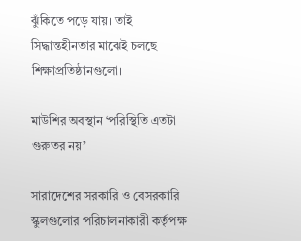ঝুঁকিতে পড়ে যায়। তাই সিদ্ধান্তহীনতার মাঝেই চলছে শিক্ষাপ্রতিষ্ঠানগুলো।

মাউশির অবস্থান ‘পরিস্থিতি এতটা গুরুতর নয়’

সারাদেশের সরকারি ও বেসরকারি স্কুলগুলোর পরিচালনাকারী কর্তৃপক্ষ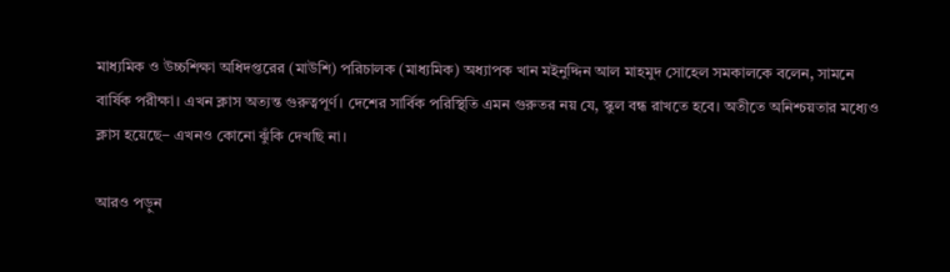মাধ্যমিক ও উচ্চশিক্ষা অধিদপ্তরের (মাউশি) পরিচালক (মাধ্যমিক) অধ্যাপক খান মইনুদ্দিন আল মাহমুদ সোহেল সমকালকে বলেন, সামনে বার্ষিক পরীক্ষা। এখন ক্লাস অত্যন্ত গুরুত্বপূর্ণ। দেশের সার্বিক পরিস্থিতি এমন গুরুতর নয় যে, স্কুল বন্ধ রাখতে হবে। অতীতে অনিশ্চয়তার মধ্যেও ক্লাস হয়েছে– এখনও কোনো ঝুঁকি দেখছি না।

আরও পড়ুন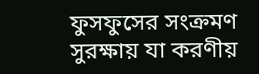ফুসফুসের সংক্রমণ সুরক্ষায় যা করণীয়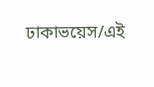ঢাকাভয়েস/এই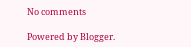No comments

Powered by Blogger.